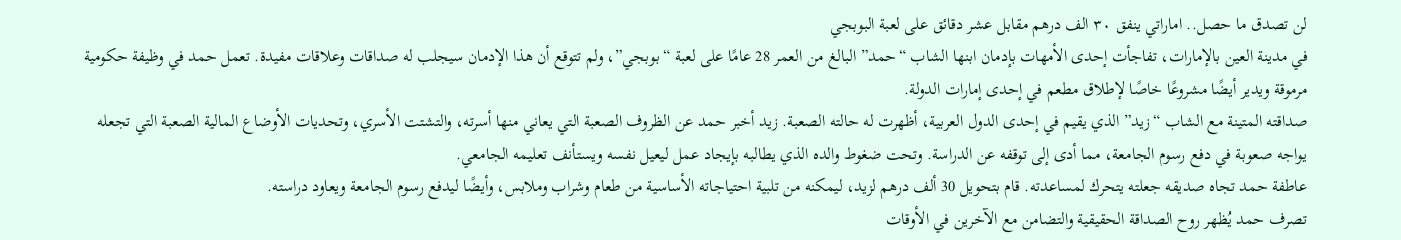لن تصدق ما حصل.. اماراتي ينفق ٣٠ الف درهم مقابل عشر دقائق على لعبة البوبجي
في مدينة العين بالإمارات، تفاجأت إحدى الأمهات بإدمان ابنها الشاب “حمد” البالغ من العمر 28 عامًا على لعبة “بوبجي”، ولم تتوقع أن هذا الإدمان سيجلب له صداقات وعلاقات مفيدة. تعمل حمد في وظيفة حكومية مرموقة ويدير أيضًا مشروعًا خاصًا لإطلاق مطعم في إحدى إمارات الدولة.
صداقته المتينة مع الشاب “زيد” الذي يقيم في إحدى الدول العربية، أظهرت له حالته الصعبة. زيد أخبر حمد عن الظروف الصعبة التي يعاني منها أسرته، والتشتت الأسري، وتحديات الأوضاع المالية الصعبة التي تجعله يواجه صعوبة في دفع رسوم الجامعة، مما أدى إلى توقفه عن الدراسة. وتحت ضغوط والده الذي يطالبه بإيجاد عمل ليعيل نفسه ويستأنف تعليمه الجامعي.
عاطفة حمد تجاه صديقه جعلته يتحرك لمساعدته. قام بتحويل 30 ألف درهم لزيد، ليمكنه من تلبية احتياجاته الأساسية من طعام وشراب وملابس، وأيضًا ليدفع رسوم الجامعة ويعاود دراسته.
تصرف حمد يُظهر روح الصداقة الحقيقية والتضامن مع الآخرين في الأوقات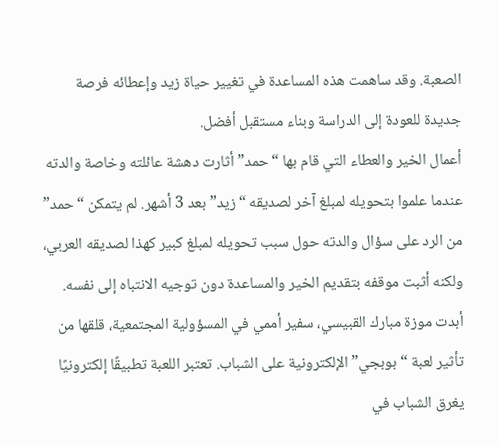الصعبة. وقد ساهمت هذه المساعدة في تغيير حياة زيد وإعطائه فرصة جديدة للعودة إلى الدراسة وبناء مستقبل أفضل.
أعمال الخير والعطاء التي قام بها “حمد” أثارت دهشة عائلته وخاصة والدته عندما علموا بتحويله لمبلغ آخر لصديقه “زيد” بعد 3 أشهر. لم يتمكن “حمد” من الرد على سؤال والدته حول سبب تحويله لمبلغ كبير كهذا لصديقه العربي، ولكنه أثبت موقفه بتقديم الخير والمساعدة دون توجيه الانتباه إلى نفسه.
أبدت موزة مبارك القبيسي، سفير أممي في المسؤولية المجتمعية، قلقها من تأثير لعبة “بوبجي” الإلكترونية على الشباب. تعتبر اللعبة تطبيقًا إلكترونيًا يغرق الشباب في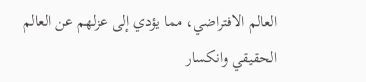العالم الافتراضي، مما يؤدي إلى عزلهم عن العالم الحقيقي وانكسار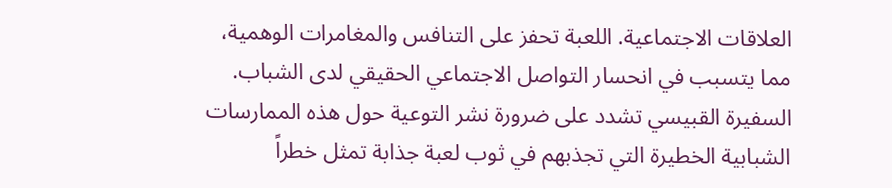العلاقات الاجتماعية. اللعبة تحفز على التنافس والمغامرات الوهمية، مما يتسبب في انحسار التواصل الاجتماعي الحقيقي لدى الشباب.
السفيرة القبيسي تشدد على ضرورة نشر التوعية حول هذه الممارسات الشبابية الخطيرة التي تجذبهم في ثوب لعبة جذابة تمثل خطراً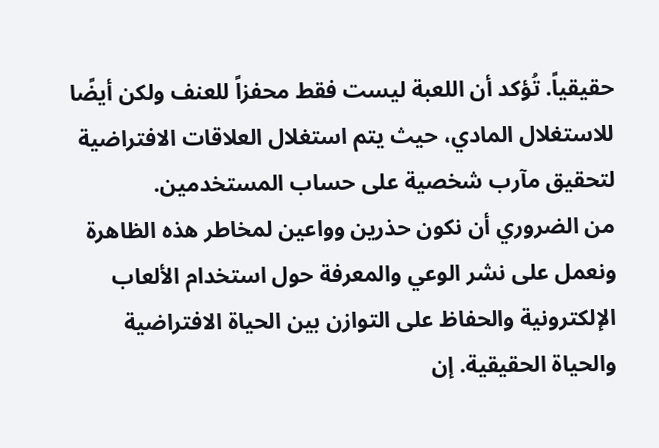حقيقياً. تُؤكد أن اللعبة ليست فقط محفزاً للعنف ولكن أيضًا للاستغلال المادي، حيث يتم استغلال العلاقات الافتراضية لتحقيق مآرب شخصية على حساب المستخدمين.
من الضروري أن نكون حذرين وواعين لمخاطر هذه الظاهرة ونعمل على نشر الوعي والمعرفة حول استخدام الألعاب الإلكترونية والحفاظ على التوازن بين الحياة الافتراضية والحياة الحقيقية. إن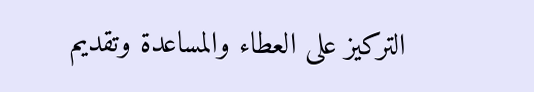التركيز على العطاء والمساعدة وتقديم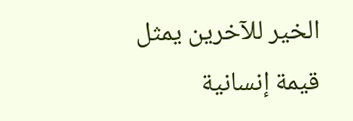الخير للآخرين يمثل قيمة إنسانية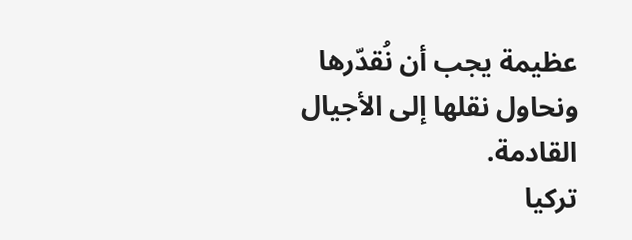عظيمة يجب أن نُقدّرها ونحاول نقلها إلى الأجيال القادمة.
تركيا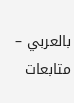بالعربي – متابعات